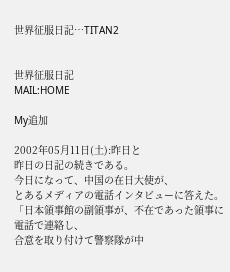世界征服日記…TITAN2


世界征服日記
MAIL:HOME

My追加

2002年05月11日(土):昨日と
昨日の日記の続きである。
今日になって、中国の在日大使が、
とあるメディアの電話インタビューに答えた。
「日本領事館の副領事が、不在であった領事に電話で連絡し、
合意を取り付けて警察隊が中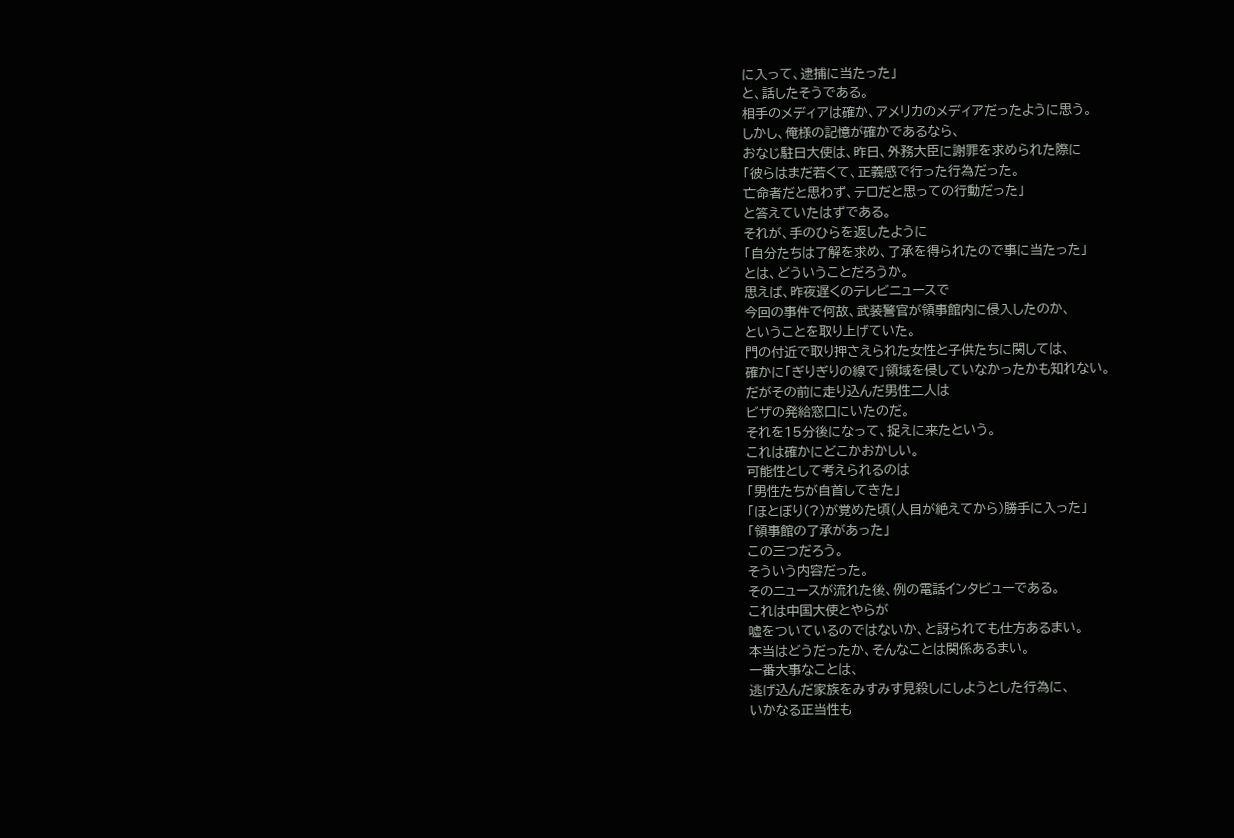に入って、逮捕に当たった」
と、話したそうである。
相手のメディアは確か、アメリカのメディアだったように思う。
しかし、俺様の記憶が確かであるなら、
おなじ駐日大使は、昨日、外務大臣に謝罪を求められた際に
「彼らはまだ若くて、正義感で行った行為だった。
亡命者だと思わず、テロだと思っての行動だった」
と答えていたはずである。
それが、手のひらを返したように
「自分たちは了解を求め、了承を得られたので事に当たった」
とは、どういうことだろうか。
思えば、昨夜遅くのテレビニュースで
今回の事件で何故、武装警官が領事館内に侵入したのか、
ということを取り上げていた。
門の付近で取り押さえられた女性と子供たちに関しては、
確かに「ぎりぎりの線で」領域を侵していなかったかも知れない。
だがその前に走り込んだ男性二人は
ビザの発給窓口にいたのだ。
それを15分後になって、捉えに来たという。
これは確かにどこかおかしい。
可能性として考えられるのは
「男性たちが自首してきた」
「ほとぼり(?)が覚めた頃(人目が絶えてから)勝手に入った」
「領事館の了承があった」
この三つだろう。
そういう内容だった。
そのニュースが流れた後、例の電話インタビューである。
これは中国大使とやらが
嘘をついているのではないか、と訝られても仕方あるまい。
本当はどうだったか、そんなことは関係あるまい。
一番大事なことは、
逃げ込んだ家族をみすみす見殺しにしようとした行為に、
いかなる正当性も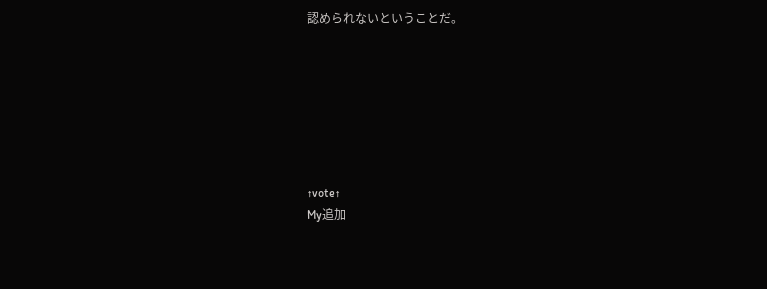認められないということだ。







↑vote↑
My追加